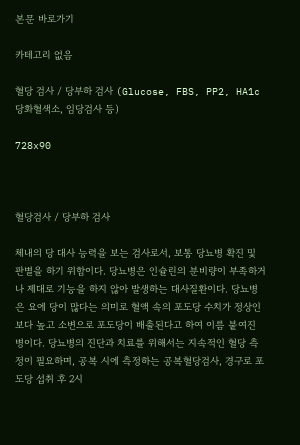본문 바로가기

카테고리 없음

혈당 검사 / 당부하 검사 (Glucose, FBS, PP2, HA1c 당화혈색소, 임당검사 등)

728x90



혈당검사 / 당부하 검사

체내의 당 대사 능력을 보는 검사로서, 보통 당뇨병 확진 및 판별을 하기 위함이다. 당뇨병은 인슐린의 분비량이 부족하거나 제대로 기능을 하지 않아 발생하는 대사질환이다. 당뇨병은 요에 당이 많다는 의미로 혈액 속의 포도당 수치가 정상인보다 높고 소변으로 포도당이 배출된다고 하여 이름 붙여진 병이다. 당뇨병의 진단과 치료를 위해서는 지속적인 혈당 측정이 필요하며, 공복 시에 측정하는 공복혈당검사, 경구로 포도당 섭취 후 2시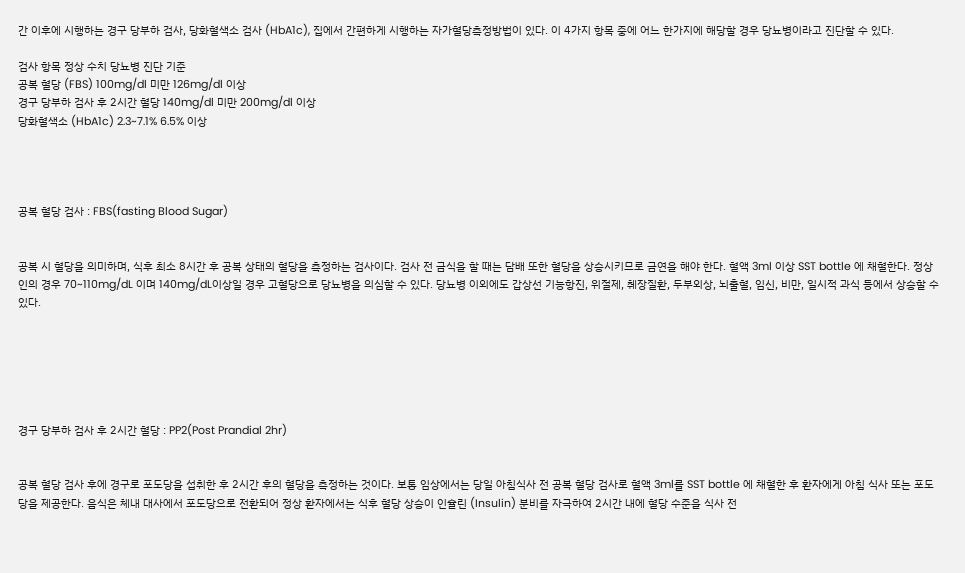간 이후에 시행하는 경구 당부하 검사, 당화혈색소 검사 (HbA1c), 집에서 간편하게 시행하는 자가혈당측정방법이 있다. 이 4가지 항목 중에 어느 한가지에 해당할 경우 당뇨병이라고 진단할 수 있다.

검사 항목 정상 수치 당뇨병 진단 기준
공복 혈당 (FBS) 100mg/dl 미만 126mg/dl 이상
경구 당부하 검사 후 2시간 혈당 140mg/dl 미만 200mg/dl 이상
당화혈색소 (HbA1c) 2.3~7.1% 6.5% 이상




공복 혈당 검사 : FBS(fasting Blood Sugar)


공복 시 혈당을 의미하며, 식후 최소 8시간 후 공복 상태의 혈당을 측정하는 검사이다. 검사 전 금식을 할 때는 담배 또한 혈당을 상승시키므로 금연을 해야 한다. 혈액 3ml 이상 SST bottle 에 채혈한다. 정상인의 경우 70~110mg/dL 이며 140mg/dL이상일 경우 고혈당으로 당뇨병을 의심할 수 있다. 당뇨병 이외에도 갑상선 기능항진, 위절제, 췌장질환, 두부외상, 뇌출혈, 임신, 비만, 일시적 과식 등에서 상승할 수 있다.






경구 당부하 검사 후 2시간 혈당 : PP2(Post Prandial 2hr)


공복 혈당 검사 후에 경구로 포도당을 섭취한 후 2시간 후의 혈당을 측정하는 것이다. 보통 임상에서는 당일 아침식사 전 공복 혈당 검사로 혈액 3ml를 SST bottle 에 채혈한 후 환자에게 아침 식사 또는 포도당을 제공한다. 음식은 체내 대사에서 포도당으로 전환되어 정상 환자에서는 식후 혈당 상승이 인슐린 (Insulin) 분비를 자극하여 2시간 내에 혈당 수준을 식사 전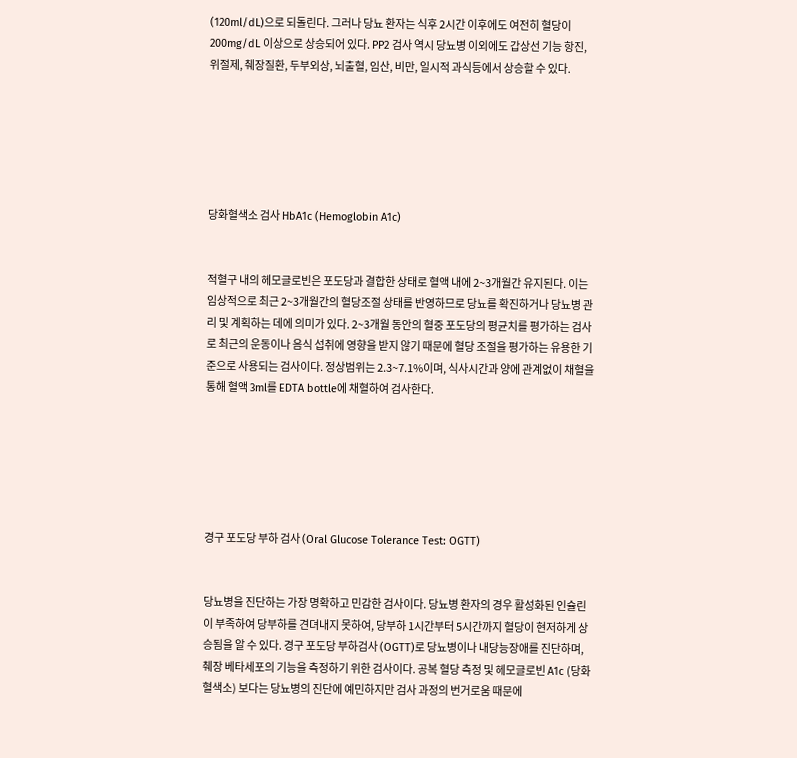(120ml/dL)으로 되돌린다. 그러나 당뇨 환자는 식후 2시간 이후에도 여전히 혈당이 200mg/dL 이상으로 상승되어 있다. PP2 검사 역시 당뇨병 이외에도 갑상선 기능 항진, 위절제, 췌장질환, 두부외상, 뇌출혈, 임산, 비만, 일시적 과식등에서 상승할 수 있다.






당화혈색소 검사 HbA1c (Hemoglobin A1c)


적혈구 내의 헤모글로빈은 포도당과 결합한 상태로 혈액 내에 2~3개월간 유지된다. 이는 임상적으로 최근 2~3개월간의 혈당조절 상태를 반영하므로 당뇨를 확진하거나 당뇨병 관리 및 계획하는 데에 의미가 있다. 2~3개월 동안의 혈중 포도당의 평균치를 평가하는 검사로 최근의 운동이나 음식 섭취에 영향을 받지 않기 때문에 혈당 조절을 평가하는 유용한 기준으로 사용되는 검사이다. 정상범위는 2.3~7.1%이며, 식사시간과 양에 관계없이 채혈을 통해 혈액 3ml를 EDTA bottle에 채혈하여 검사한다.






경구 포도당 부하 검사 (Oral Glucose Tolerance Test: OGTT)


당뇨병을 진단하는 가장 명확하고 민감한 검사이다. 당뇨병 환자의 경우 활성화된 인슐린이 부족하여 당부하를 견뎌내지 못하여, 당부하 1시간부터 5시간까지 혈당이 현저하게 상승됨을 알 수 있다. 경구 포도당 부하검사 (OGTT)로 당뇨병이나 내당능장애를 진단하며, 췌장 베타세포의 기능을 측정하기 위한 검사이다. 공복 혈당 측정 및 헤모글로빈 A1c (당화혈색소) 보다는 당뇨병의 진단에 예민하지만 검사 과정의 번거로움 때문에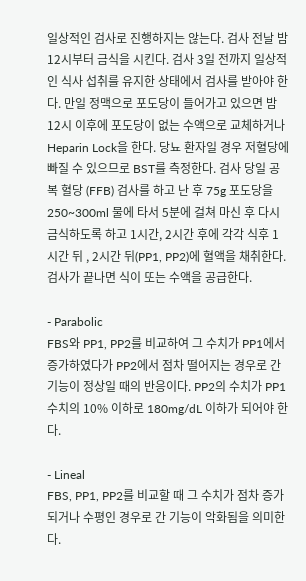일상적인 검사로 진행하지는 않는다. 검사 전날 밤 12시부터 금식을 시킨다. 검사 3일 전까지 일상적인 식사 섭취를 유지한 상태에서 검사를 받아야 한다. 만일 정맥으로 포도당이 들어가고 있으면 밤 12시 이후에 포도당이 없는 수액으로 교체하거나 Heparin Lock을 한다. 당뇨 환자일 경우 저혈당에 빠질 수 있으므로 BST를 측정한다. 검사 당일 공복 혈당 (FFB) 검사를 하고 난 후 75g 포도당을 250~300ml 물에 타서 5분에 걸쳐 마신 후 다시 금식하도록 하고 1시간, 2시간 후에 각각 식후 1시간 뒤 , 2시간 뒤(PP1, PP2)에 혈액을 채취한다. 검사가 끝나면 식이 또는 수액을 공급한다.

- Parabolic
FBS와 PP1, PP2를 비교하여 그 수치가 PP1에서 증가하였다가 PP2에서 점차 떨어지는 경우로 간 기능이 정상일 때의 반응이다. PP2의 수치가 PP1 수치의 10% 이하로 180mg/dL 이하가 되어야 한다.

- Lineal
FBS, PP1, PP2를 비교할 때 그 수치가 점차 증가되거나 수평인 경우로 간 기능이 악화됨을 의미한다.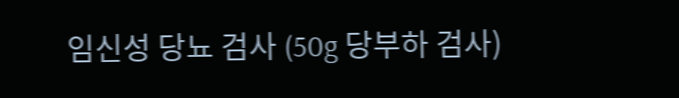임신성 당뇨 검사 (50g 당부하 검사)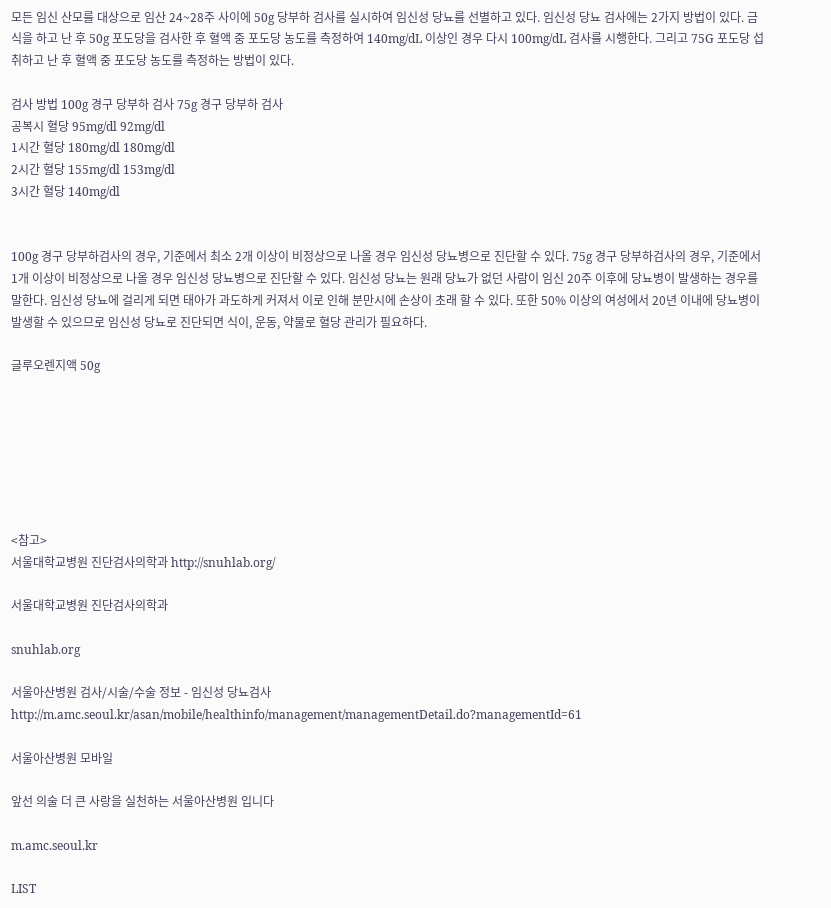모든 임신 산모를 대상으로 임산 24~28주 사이에 50g 당부하 검사를 실시하여 임신성 당뇨를 선별하고 있다. 임신성 당뇨 검사에는 2가지 방법이 있다. 금식을 하고 난 후 50g 포도당을 검사한 후 혈액 중 포도당 농도를 측정하여 140mg/dL 이상인 경우 다시 100mg/dL 검사를 시행한다. 그리고 75G 포도당 섭취하고 난 후 혈액 중 포도당 농도를 측정하는 방법이 있다.

검사 방법 100g 경구 당부하 검사 75g 경구 당부하 검사
공복시 혈당 95mg/dl 92mg/dl
1시간 혈당 180mg/dl 180mg/dl
2시간 혈당 155mg/dl 153mg/dl
3시간 혈당 140mg/dl


100g 경구 당부하검사의 경우, 기준에서 최소 2개 이상이 비정상으로 나올 경우 임신성 당뇨병으로 진단할 수 있다. 75g 경구 당부하검사의 경우, 기준에서 1개 이상이 비정상으로 나올 경우 임신성 당뇨병으로 진단할 수 있다. 임신성 당뇨는 원래 당뇨가 없던 사람이 임신 20주 이후에 당뇨병이 발생하는 경우를 말한다. 임신성 당뇨에 걸리게 되면 태아가 과도하게 커져서 이로 인해 분만시에 손상이 초래 할 수 있다. 또한 50% 이상의 여성에서 20년 이내에 당뇨병이 발생할 수 있으므로 임신성 당뇨로 진단되면 식이, 운동, 약물로 혈당 관리가 필요하다.

글루오렌지액 50g







<참고>
서울대학교병원 진단검사의학과 http://snuhlab.org/

서울대학교병원 진단검사의학과

snuhlab.org

서울아산병원 검사/시술/수술 정보 - 임신성 당뇨검사
http://m.amc.seoul.kr/asan/mobile/healthinfo/management/managementDetail.do?managementId=61

서울아산병원 모바일

앞선 의술 더 큰 사랑을 실천하는 서울아산병원 입니다

m.amc.seoul.kr

LIST